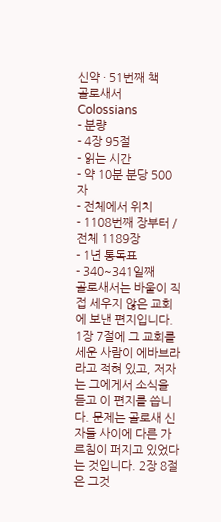신약 · 51번째 책
골로새서
Colossians
- 분량
- 4장 95절
- 읽는 시간
- 약 10분 분당 500자
- 전체에서 위치
- 1108번째 장부터 / 전체 1189장
- 1년 통독표
- 340~341일째
골로새서는 바울이 직접 세우지 않은 교회에 보낸 편지입니다. 1장 7절에 그 교회를 세운 사람이 에바브라라고 적혀 있고, 저자는 그에게서 소식을 듣고 이 편지를 씁니다. 문제는 골로새 신자들 사이에 다른 가르침이 퍼지고 있었다는 것입니다. 2장 8절은 그것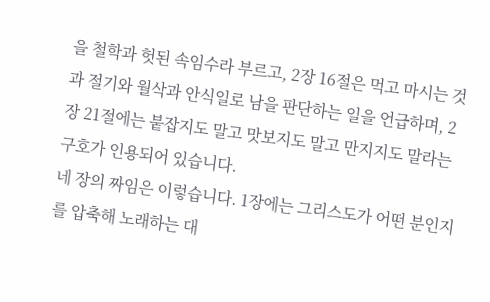을 철학과 헛된 속임수라 부르고, 2장 16절은 먹고 마시는 것과 절기와 월삭과 안식일로 남을 판단하는 일을 언급하며, 2장 21절에는 붙잡지도 말고 맛보지도 말고 만지지도 말라는 구호가 인용되어 있습니다.
네 장의 짜임은 이렇습니다. 1장에는 그리스도가 어떤 분인지를 압축해 노래하는 대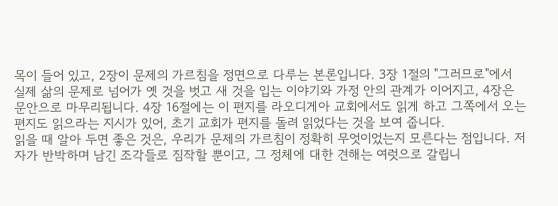목이 들어 있고, 2장이 문제의 가르침을 정면으로 다루는 본론입니다. 3장 1절의 "그러므로"에서 실제 삶의 문제로 넘어가 옛 것을 벗고 새 것을 입는 이야기와 가정 안의 관계가 이어지고, 4장은 문안으로 마무리됩니다. 4장 16절에는 이 편지를 라오디게아 교회에서도 읽게 하고 그쪽에서 오는 편지도 읽으라는 지시가 있어, 초기 교회가 편지를 돌려 읽었다는 것을 보여 줍니다.
읽을 때 알아 두면 좋은 것은, 우리가 문제의 가르침이 정확히 무엇이었는지 모른다는 점입니다. 저자가 반박하며 남긴 조각들로 짐작할 뿐이고, 그 정체에 대한 견해는 여럿으로 갈립니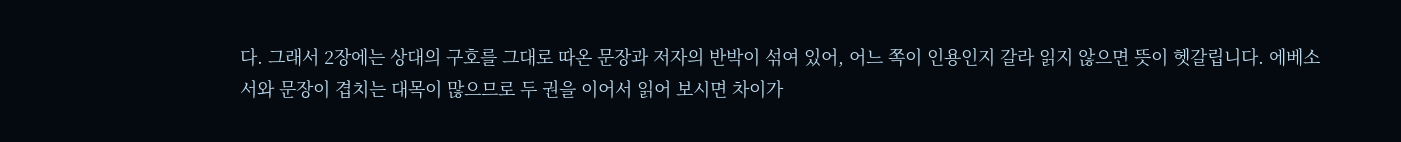다. 그래서 2장에는 상대의 구호를 그대로 따온 문장과 저자의 반박이 섞여 있어, 어느 쪽이 인용인지 갈라 읽지 않으면 뜻이 헷갈립니다. 에베소서와 문장이 겹치는 대목이 많으므로 두 권을 이어서 읽어 보시면 차이가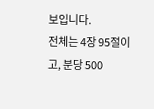보입니다.
전체는 4장 95절이고, 분당 500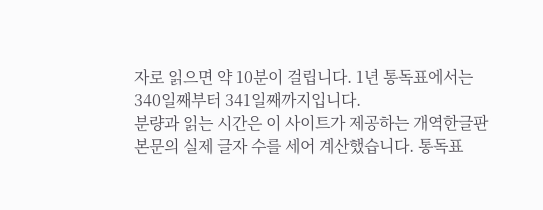자로 읽으면 약 10분이 걸립니다. 1년 통독표에서는 340일째부터 341일째까지입니다.
분량과 읽는 시간은 이 사이트가 제공하는 개역한글판 본문의 실제 글자 수를 세어 계산했습니다. 통독표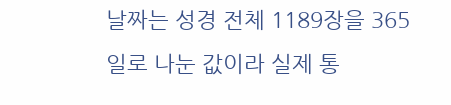날짜는 성경 전체 1189장을 365일로 나눈 값이라 실제 통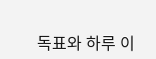독표와 하루 이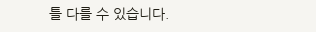틀 다를 수 있습니다.